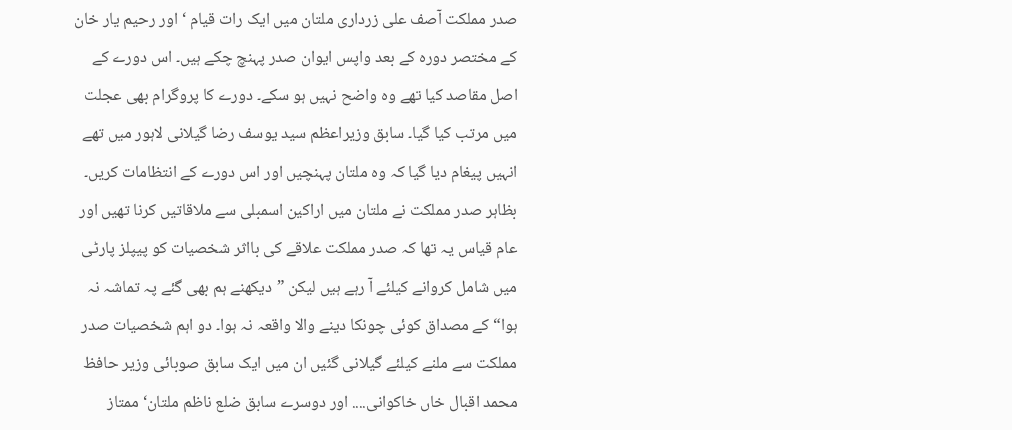صدر مملکت آصف علی زرداری ملتان میں ایک رات قیام ‘ اور رحیم یار خان کے مختصر دورہ کے بعد واپس ایوان صدر پہنچ چکے ہیں۔ اس دورے کے اصل مقاصد کیا تھے وہ واضح نہیں ہو سکے۔ دورے کا پروگرام بھی عجلت میں مرتب کیا گیا۔ سابق وزیراعظم سید یوسف رضا گیلانی لاہور میں تھے انہیں پیغام دیا گیا کہ وہ ملتان پہنچیں اور اس دورے کے انتظامات کریں۔ بظاہر صدر مملکت نے ملتان میں اراکین اسمبلی سے ملاقاتیں کرنا تھیں اور عام قیاس یہ تھا کہ صدر مملکت علاقے کی بااثر شخصیات کو پیپلز پارٹی میں شامل کروانے کیلئے آ رہے ہیں لیکن ”دیکھنے ہم بھی گئے پہ تماشہ نہ ہوا“ کے مصداق کوئی چونکا دینے والا واقعہ نہ ہوا۔ دو اہم شخصیات صدر مملکت سے ملنے کیلئے گیلانی گئیں ان میں ایک سابق صوبائی وزیر حافظ محمد اقبال خاں خاکوانی.... اور دوسرے سابق ضلع ناظم ملتان‘ ممتاز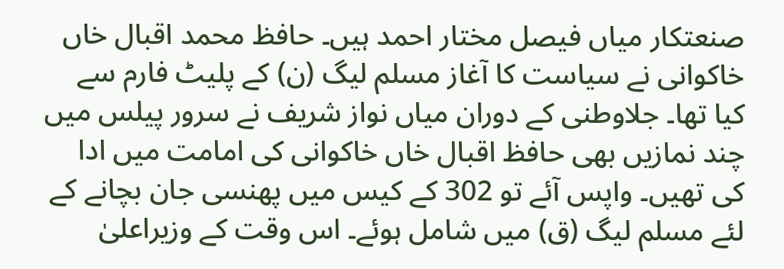صنعتکار میاں فیصل مختار احمد ہیں۔ حافظ محمد اقبال خاں خاکوانی نے سیاست کا آغاز مسلم لیگ (ن) کے پلیٹ فارم سے کیا تھا۔ جلاوطنی کے دوران میاں نواز شریف نے سرور پیلس میں چند نمازیں بھی حافظ اقبال خاں خاکوانی کی امامت میں ادا کی تھیں۔ واپس آئے تو 302 کے کیس میں پھنسی جان بچانے کے لئے مسلم لیگ (ق) میں شامل ہوئے۔ اس وقت کے وزیراعلیٰ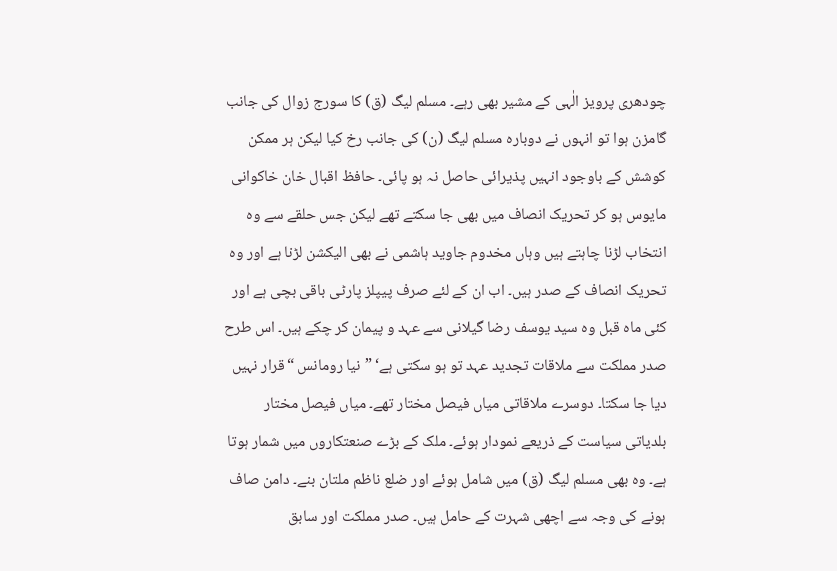چودھری پرویز الٰہی کے مشیر بھی رہے۔ مسلم لیگ (ق) کا سورج زوال کی جانب گامزن ہوا تو انہوں نے دوبارہ مسلم لیگ (ن) کی جانب رخ کیا لیکن ہر ممکن کوشش کے باوجود انہیں پذیرائی حاصل نہ ہو پائی۔ حافظ اقبال خان خاکوانی مایوس ہو کر تحریک انصاف میں بھی جا سکتے تھے لیکن جس حلقے سے وہ انتخاب لڑنا چاہتے ہیں وہاں مخدوم جاوید ہاشمی نے بھی الیکشن لڑنا ہے اور وہ تحریک انصاف کے صدر ہیں۔ اب ان کے لئے صرف پیپلز پارٹی باقی بچی ہے اور کئی ماہ قبل وہ سید یوسف رضا گیلانی سے عہد و پیمان کر چکے ہیں۔ اس طرح صدر مملکت سے ملاقات تجدید عہد تو ہو سکتی ہے‘ ”نیا رومانس “قرار نہیں دیا جا سکتا۔ دوسرے ملاقاتی میاں فیصل مختار تھے۔ میاں فیصل مختار بلدیاتی سیاست کے ذریعے نمودار ہوئے۔ ملک کے بڑے صنعتکاروں میں شمار ہوتا ہے۔ وہ بھی مسلم لیگ (ق) میں شامل ہوئے اور ضلع ناظم ملتان بنے۔ دامن صاف ہونے کی وجہ سے اچھی شہرت کے حامل ہیں۔ صدر مملکت اور سابق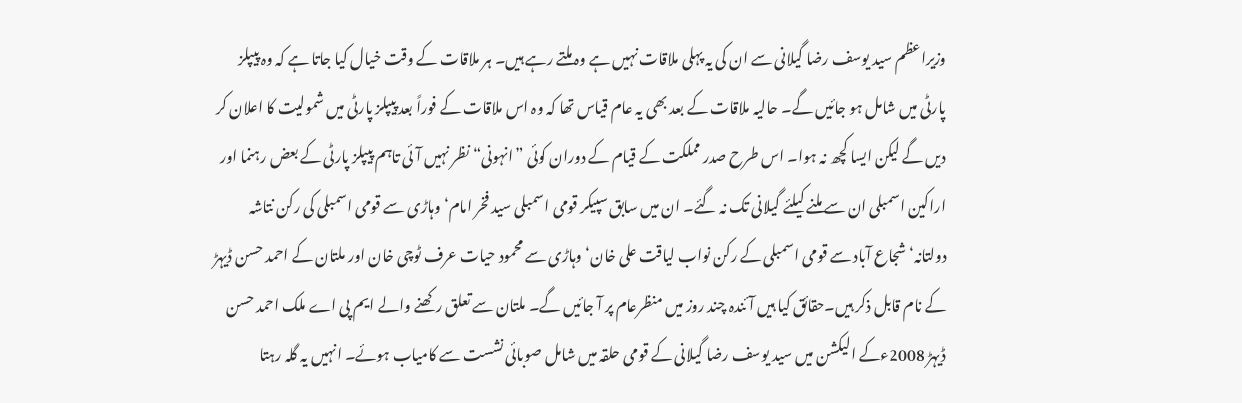وزیراعظم سید یوسف رضا گیلانی سے ان کی یہ پہلی ملاقات نہیں ہے وہ ملتے رہے ہیں۔ ہر ملاقات کے وقت خیال کیا جاتا ہے کہ وہ پیپلز پارٹی میں شامل ہو جائیں گے۔ حالیہ ملاقات کے بعد بھی یہ عام قیاس تھا کہ وہ اس ملاقات کے فوراً بعد پیپلز پارٹی میں شمولیت کا اعلان کر دیں گے لیکن ایسا کچھ نہ ہوا۔ اس طرح صدر مملکت کے قیام کے دوران کوئی ”انہونی“ نظر نہیں آئی تاہم پیپلز پارٹی کے بعض رہنما اور اراکین اسمبلی ان سے ملنے کیلئے گیلانی تک نہ گئے۔ ان میں سابق سپیکر قومی اسمبلی سید فخر امام‘ وہاڑی سے قومی اسمبلی کی رکن نتاشہ دولتانہ‘ شجاع آباد سے قومی اسمبلی کے رکن نواب لیاقت علی خان‘ وہاڑی سے محمود حیات عرف ٹوچی خان اور ملتان کے احمد حسن ڈیہڑ کے نام قابل ذکر ہیں۔حقائق کیا ہیں آئندہ چند روز میں منظرعام پر آ جائیں گے۔ ملتان سے تعلق رکھنے والے ایم پی اے ملک احمد حسن ڈیہڑ 2008ءکے الیکشن میں سید یوسف رضا گیلانی کے قومی حلقہ میں شامل صوبائی نشست سے کامیاب ہوئے۔ انہیں یہ گلہ رہتا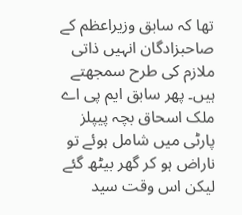تھا کہ سابق وزیراعظم کے صاحبزادگان انہیں ذاتی ملازم کی طرح سمجھتے ہیں۔ پھر سابق ایم پی اے ملک اسحاق بچہ پیپلز پارٹی میں شامل ہوئے تو ناراض ہو کر گھر بیٹھ گئے لیکن اس وقت سید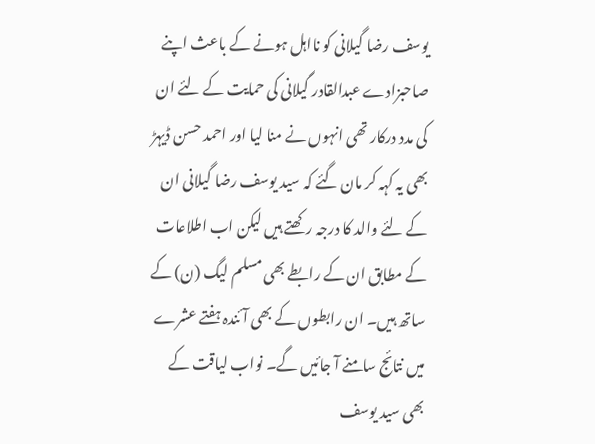یوسف رضا گیلانی کو نااہل ہونے کے باعث اپنے صاحبزادے عبدالقادر گیلانی کی حمایت کے لئے ان کی مدد درکار تھی انہوں نے منا لیا اور احمد حسن ڈیہڑ بھی یہ کہہ کر مان گئے کہ سید یوسف رضا گیلانی ان کے لئے والد کا درجہ رکھتے ہیں لیکن اب اطلاعات کے مطابق ان کے رابطے بھی مسلم لیگ (ن) کے ساتھ ہیں۔ ان رابطوں کے بھی آئندہ ہفتے عشرے میں نتائج سامنے آ جائیں گے۔ نواب لیاقت کے بھی سید یوسف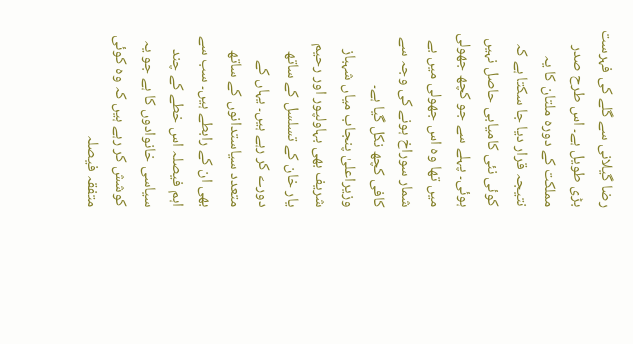رضا گیلانی سے گلے کی فہرست بڑی طویل ہے۔ اس طرح صدر مملکت کے دورہ ملتان کا یہ نتیجہ قرار دیا جا سکتا ہے کہ کوئی نئی کامیابی حاصل نہیں ہوئی۔ پہلے سے جو کچھ جھولی میں تھا وہ اس جھولی میں بے شمار سوراخ ہونے کی وجہ سے کافی کچھ نکل گیا ہے۔ وزیراعلیٰ پنجاب میاں شہباز شریف بھی بہاولپور اور رحیم یار خان کے تسلسل کے ساتھ دورے کر رہے ہیں۔ یہاں کے متعدد سیاستدانوں کے ساتھ بھی ان کے رابطے ہیں۔ سب سے اہم فیصلہ اس خطے کے چند سیاسی خانوادوں کا ہے جو یہ کوشش کر رہے ہیں کہ وہ کوئی متفقہ فیصلہ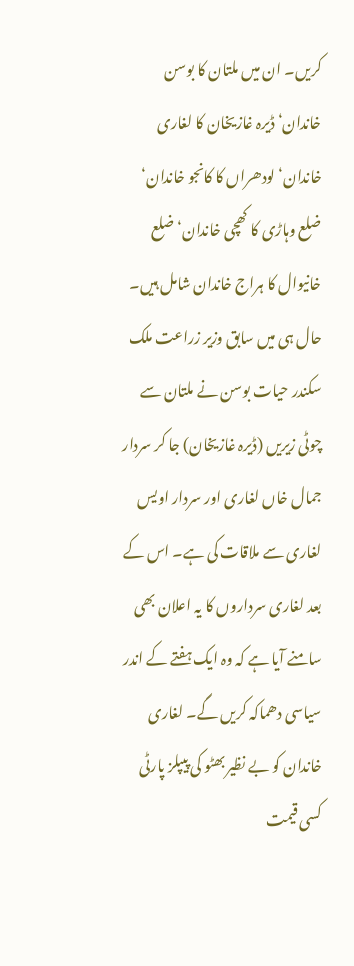کریں۔ ان میں ملتان کا بوسن خاندان‘ ڈیرہ غازیخان کا لغاری خاندان‘ لودھراں کا کانجو خاندان‘ ضلع وہاڑی کا کھچی خاندان‘ ضلع خانیوال کا ہراج خاندان شامل ہیں۔ حال ہی میں سابق وزیر زراعت ملک سکندر حیات بوسن نے ملتان سے چوٹی زیریں (ڈیرہ غازیخان) جا کر سردار جمال خاں لغاری اور سردار اویس لغاری سے ملاقات کی ہے۔ اس کے بعد لغاری سرداروں کا یہ اعلان بھی سامنے آیا ہے کہ وہ ایک ہفتے کے اندر سیاسی دھماکہ کریں گے۔ لغاری خاندان کو بے نظیر بھٹو کی پیپلز پارٹی کسی قیمت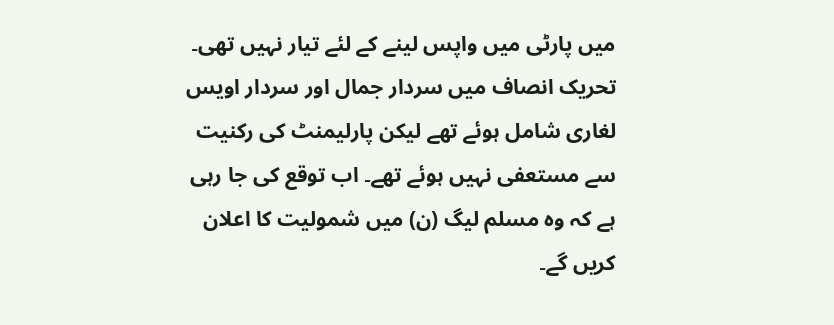میں پارٹی میں واپس لینے کے لئے تیار نہیں تھی۔ تحریک انصاف میں سردار جمال اور سردار اویس لغاری شامل ہوئے تھے لیکن پارلیمنٹ کی رکنیت سے مستعفی نہیں ہوئے تھے۔ اب توقع کی جا رہی ہے کہ وہ مسلم لیگ (ن) میں شمولیت کا اعلان کریں گے۔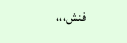فنش،،،